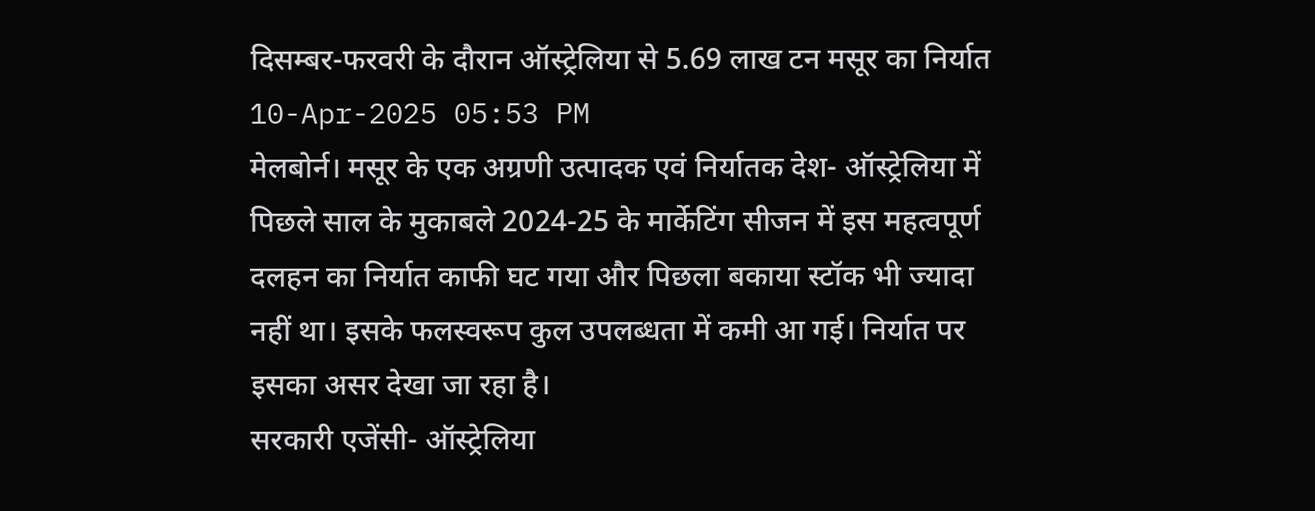दिसम्बर-फरवरी के दौरान ऑस्ट्रेलिया से 5.69 लाख टन मसूर का निर्यात
10-Apr-2025 05:53 PM
मेलबोर्न। मसूर के एक अग्रणी उत्पादक एवं निर्यातक देश- ऑस्ट्रेलिया में पिछले साल के मुकाबले 2024-25 के मार्केटिंग सीजन में इस महत्वपूर्ण दलहन का निर्यात काफी घट गया और पिछला बकाया स्टॉक भी ज्यादा नहीं था। इसके फलस्वरूप कुल उपलब्धता में कमी आ गई। निर्यात पर इसका असर देखा जा रहा है।
सरकारी एजेंसी- ऑस्ट्रेलिया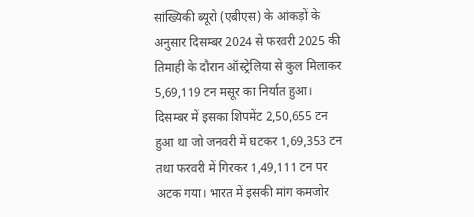सांख्यिकी ब्यूरो (एबीएस) के आंकड़ों के अनुसार दिसम्बर 2024 से फरवरी 2025 की तिमाही के दौरान ऑस्ट्रेलिया से कुल मिलाकर 5,69,119 टन मसूर का निर्यात हुआ।
दिसम्बर में इसका शिपमेंट 2,50,655 टन हुआ था जो जनवरी में घटकर 1,69,353 टन तथा फरवरी में गिरकर 1,49,111 टन पर अटक गया। भारत में इसकी मांग कमजोर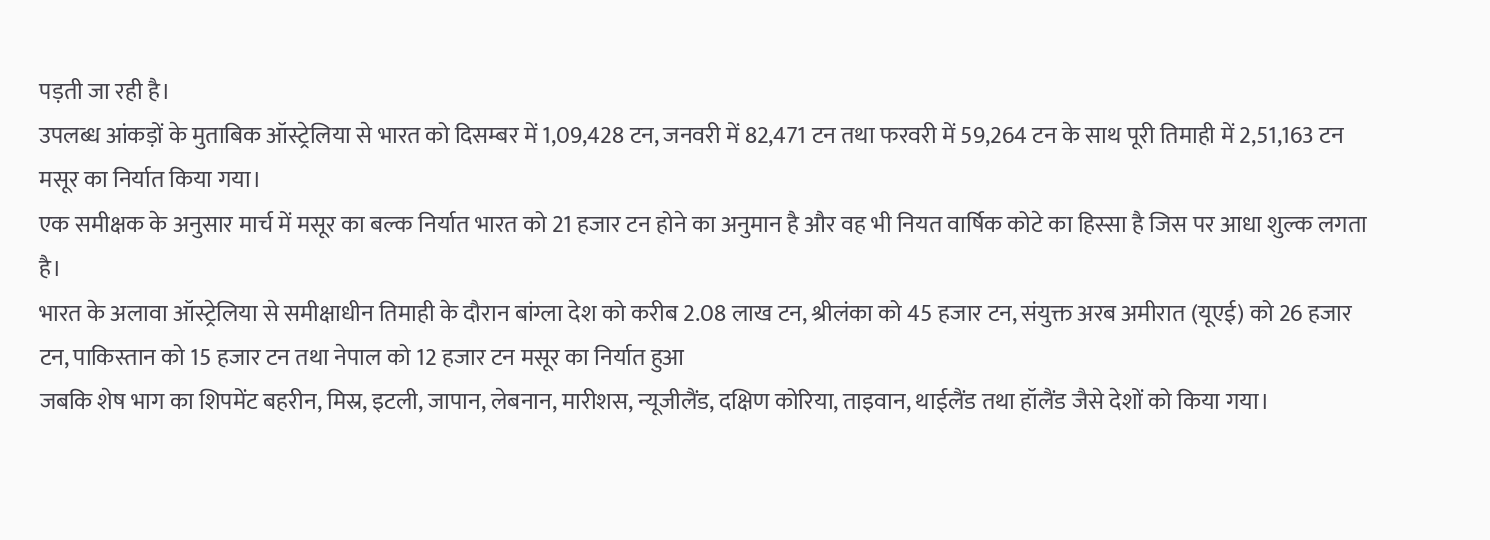पड़ती जा रही है।
उपलब्ध आंकड़ों के मुताबिक ऑस्ट्रेलिया से भारत को दिसम्बर में 1,09,428 टन, जनवरी में 82,471 टन तथा फरवरी में 59,264 टन के साथ पूरी तिमाही में 2,51,163 टन मसूर का निर्यात किया गया।
एक समीक्षक के अनुसार मार्च में मसूर का बल्क निर्यात भारत को 21 हजार टन होने का अनुमान है और वह भी नियत वार्षिक कोटे का हिस्सा है जिस पर आधा शुल्क लगता है।
भारत के अलावा ऑस्ट्रेलिया से समीक्षाधीन तिमाही के दौरान बांग्ला देश को करीब 2.08 लाख टन, श्रीलंका को 45 हजार टन, संयुक्त अरब अमीरात (यूएई) को 26 हजार टन, पाकिस्तान को 15 हजार टन तथा नेपाल को 12 हजार टन मसूर का निर्यात हुआ
जबकि शेष भाग का शिपमेंट बहरीन, मिस्र, इटली, जापान, लेबनान, मारीशस, न्यूजीलैंड, दक्षिण कोरिया, ताइवान, थाईलैंड तथा हॉलैंड जैसे देशों को किया गया।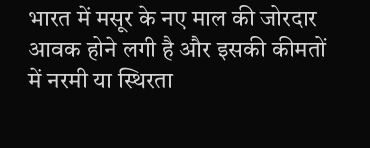भारत में मसूर के नए माल की जोरदार आवक होने लगी है और इसकी कीमतों में नरमी या स्थिरता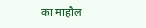का माहौल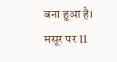बना हुआ है।
मसूर पर 11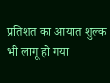प्रतिशत का आयात शुल्क भी लागू हो गया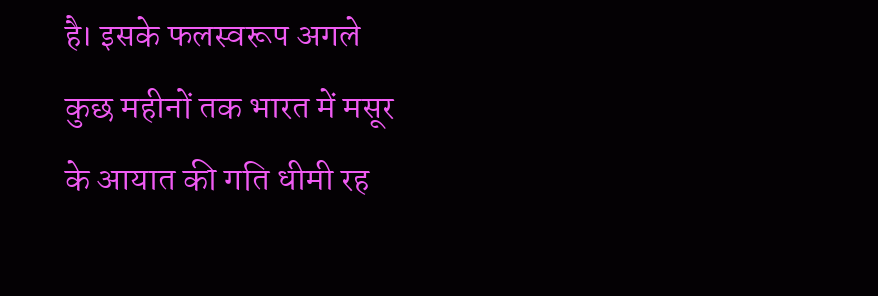है। इसके फलस्वरूप अगले कुछ महीनों तक भारत में मसूर के आयात की गति धीमी रह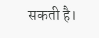सकती है।